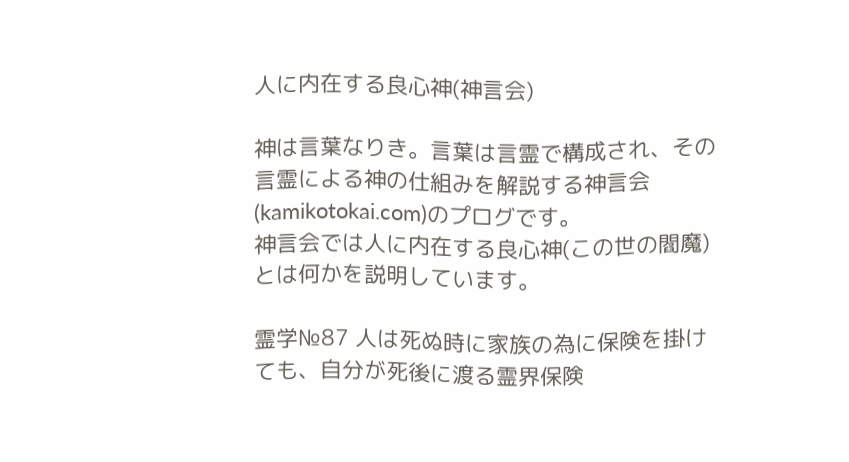人に内在する良心神(神言会)

神は言葉なりき。言葉は言霊で構成され、その言霊による神の仕組みを解説する神言会(kamikotokai.com)のプログです。
神言会では人に内在する良心神(この世の閻魔)とは何かを説明しています。

霊学№87 人は死ぬ時に家族の為に保険を掛けても、自分が死後に渡る霊界保険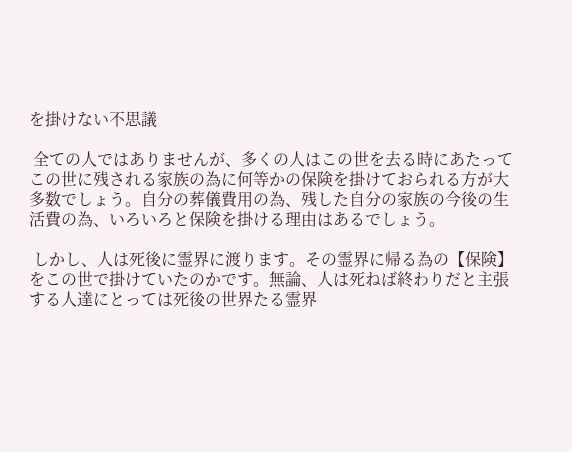を掛けない不思議

 全ての人ではありませんが、多くの人はこの世を去る時にあたってこの世に残される家族の為に何等かの保険を掛けておられる方が大多数でしょう。自分の葬儀費用の為、残した自分の家族の今後の生活費の為、いろいろと保険を掛ける理由はあるでしょう。

 しかし、人は死後に霊界に渡ります。その霊界に帰る為の【保険】をこの世で掛けていたのかです。無論、人は死ねば終わりだと主張する人達にとっては死後の世界たる霊界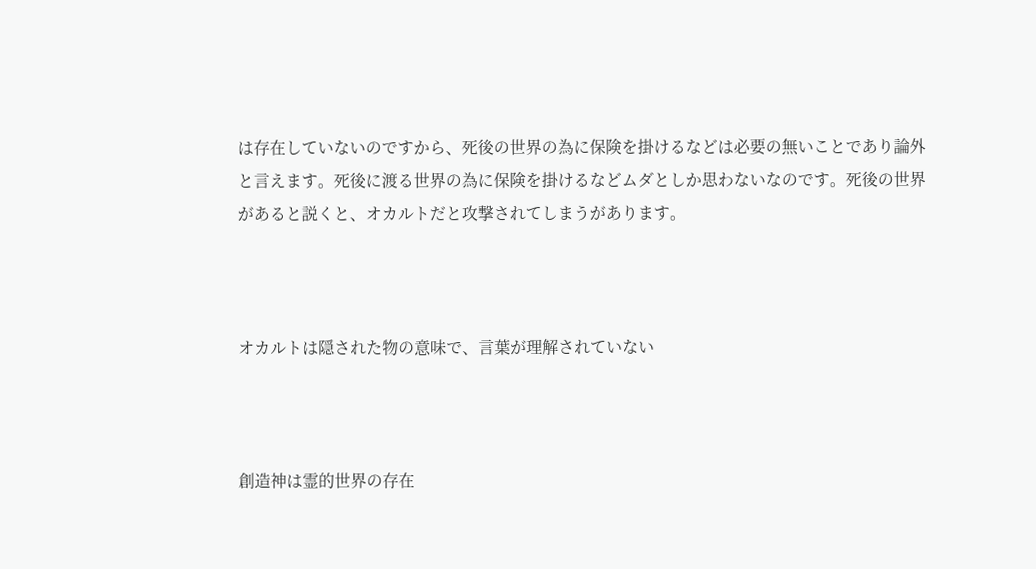は存在していないのですから、死後の世界の為に保険を掛けるなどは必要の無いことであり論外と言えます。死後に渡る世界の為に保険を掛けるなどムダとしか思わないなのです。死後の世界があると説くと、オカルトだと攻撃されてしまうがあります。



オカルトは隠された物の意味で、言葉が理解されていない



創造神は霊的世界の存在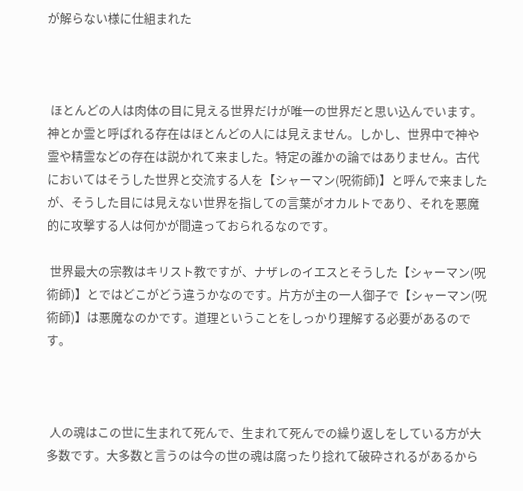が解らない様に仕組まれた



 ほとんどの人は肉体の目に見える世界だけが唯一の世界だと思い込んでいます。神とか霊と呼ばれる存在はほとんどの人には見えません。しかし、世界中で神や霊や精霊などの存在は説かれて来ました。特定の誰かの論ではありません。古代においてはそうした世界と交流する人を【シャーマン(呪術師)】と呼んで来ましたが、そうした目には見えない世界を指しての言葉がオカルトであり、それを悪魔的に攻撃する人は何かが間違っておられるなのです。

 世界最大の宗教はキリスト教ですが、ナザレのイエスとそうした【シャーマン(呪術師)】とではどこがどう違うかなのです。片方が主の一人御子で【シャーマン(呪術師)】は悪魔なのかです。道理ということをしっかり理解する必要があるのです。



 人の魂はこの世に生まれて死んで、生まれて死んでの繰り返しをしている方が大多数です。大多数と言うのは今の世の魂は腐ったり捻れて破砕されるがあるから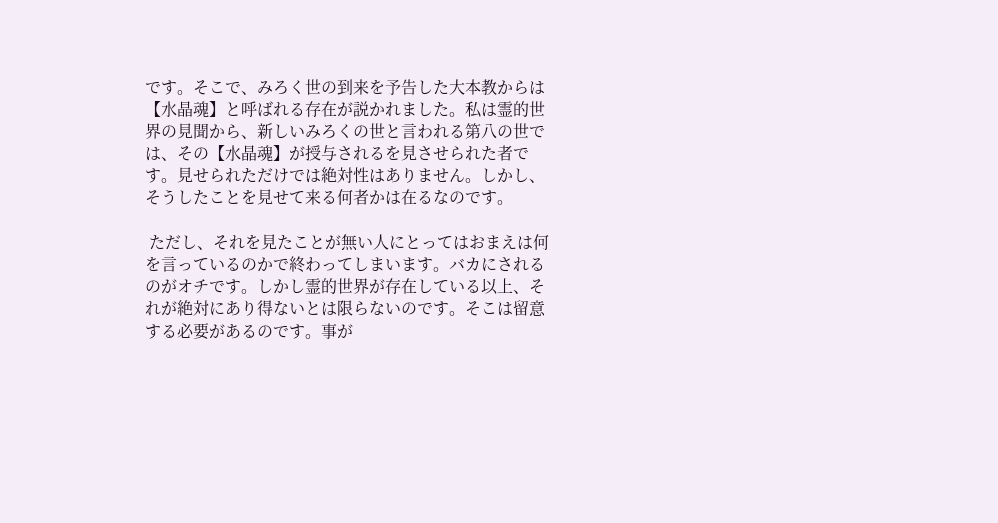です。そこで、みろく世の到来を予告した大本教からは【水晶魂】と呼ばれる存在が説かれました。私は霊的世界の見聞から、新しいみろくの世と言われる第八の世では、その【水晶魂】が授与されるを見させられた者です。見せられただけでは絶対性はありません。しかし、そうしたことを見せて来る何者かは在るなのです。

 ただし、それを見たことが無い人にとってはおまえは何を言っているのかで終わってしまいます。バカにされるのがオチです。しかし霊的世界が存在している以上、それが絶対にあり得ないとは限らないのです。そこは留意する必要があるのです。事が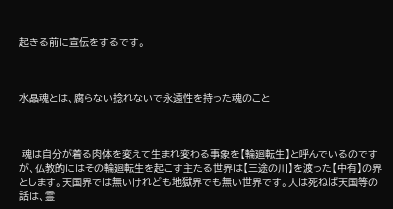起きる前に宣伝をするです。



水晶魂とは、腐らない捻れないで永遠性を持った魂のこと



 魂は自分が着る肉体を変えて生まれ変わる事象を【輪廻転生】と呼んでいるのですが、仏教的にはその輪廻転生を起こす主たる世界は【三途の川】を渡った【中有】の界とします。天国界では無いけれども地獄界でも無い世界です。人は死ねば天国等の話は、霊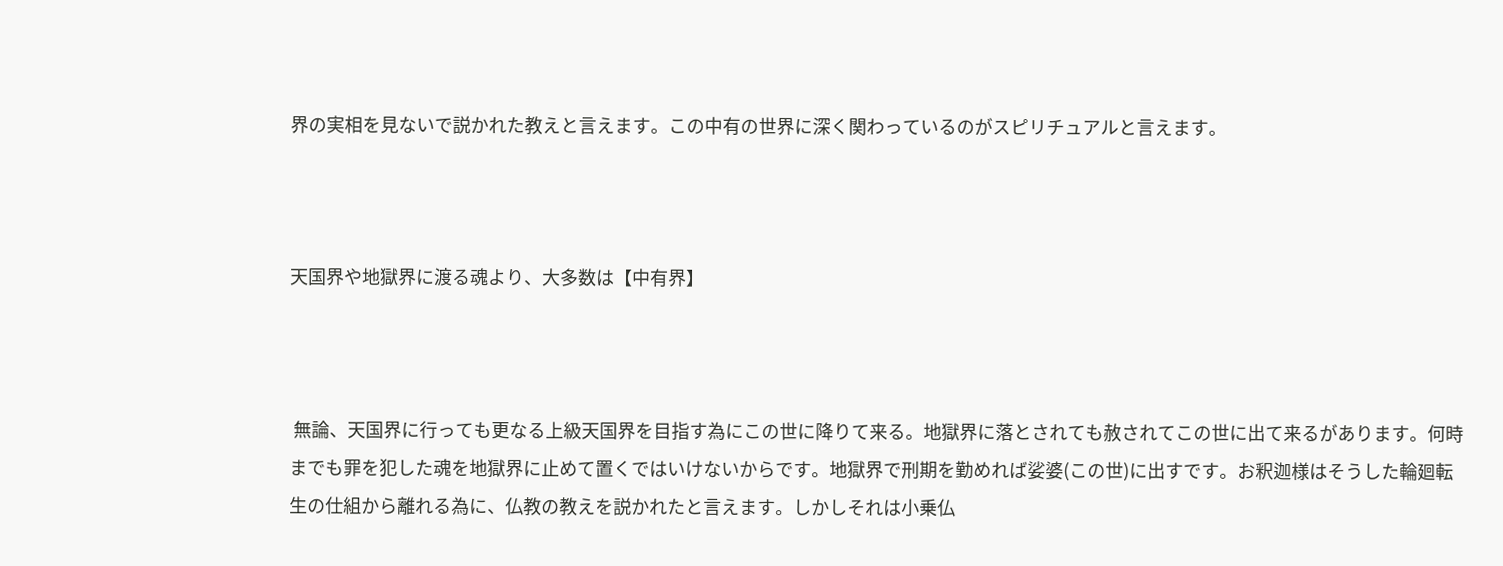界の実相を見ないで説かれた教えと言えます。この中有の世界に深く関わっているのがスピリチュアルと言えます。



天国界や地獄界に渡る魂より、大多数は【中有界】



 無論、天国界に行っても更なる上級天国界を目指す為にこの世に降りて来る。地獄界に落とされても赦されてこの世に出て来るがあります。何時までも罪を犯した魂を地獄界に止めて置くではいけないからです。地獄界で刑期を勤めれば娑婆(この世)に出すです。お釈迦様はそうした輪廻転生の仕組から離れる為に、仏教の教えを説かれたと言えます。しかしそれは小乗仏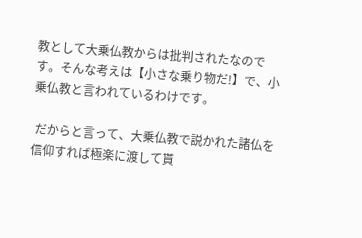教として大乗仏教からは批判されたなのです。そんな考えは【小さな乗り物だ!】で、小乗仏教と言われているわけです。

 だからと言って、大乗仏教で説かれた諸仏を信仰すれば極楽に渡して貰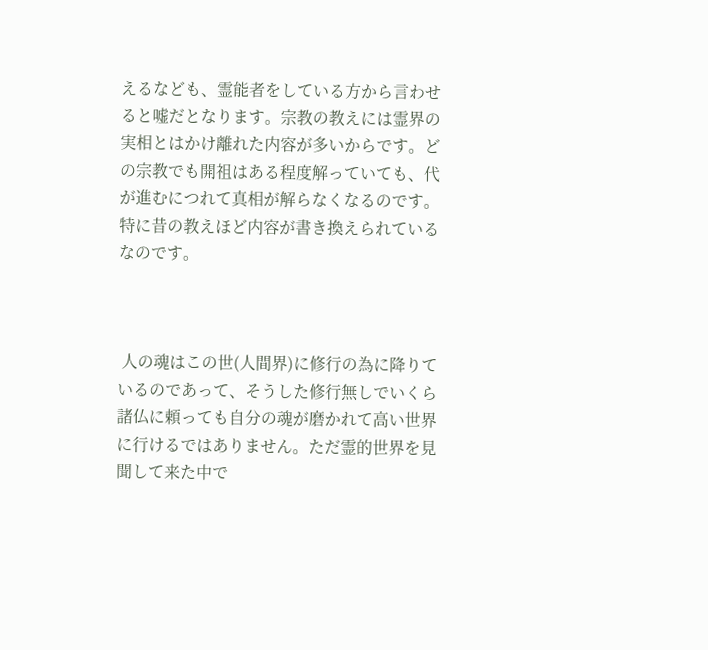えるなども、霊能者をしている方から言わせると嘘だとなります。宗教の教えには霊界の実相とはかけ離れた内容が多いからです。どの宗教でも開祖はある程度解っていても、代が進むにつれて真相が解らなくなるのです。特に昔の教えほど内容が書き換えられているなのです。



 人の魂はこの世(人間界)に修行の為に降りているのであって、そうした修行無しでいくら諸仏に頼っても自分の魂が磨かれて高い世界に行けるではありません。ただ霊的世界を見聞して来た中で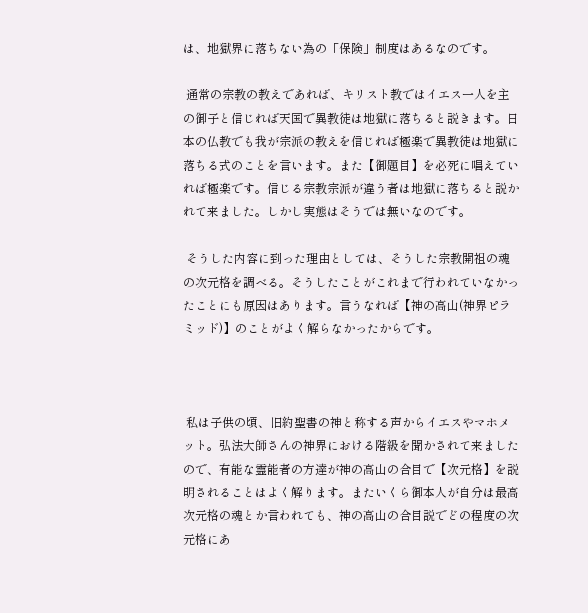は、地獄界に落ちない為の「保険」制度はあるなのです。

 通常の宗教の教えであれば、キリスト教ではイエス一人を主の御子と信じれば天国で異教徒は地獄に落ちると説きます。日本の仏教でも我が宗派の教えを信じれば極楽で異教徒は地獄に落ちる式のことを言います。また【御題目】を必死に唱えていれば極楽です。信じる宗教宗派が違う者は地獄に落ちると説かれて来ました。しかし実態はそうでは無いなのです。

 そうした内容に到った理由としては、そうした宗教開祖の魂の次元格を調べる。そうしたことがこれまで行われていなかったことにも原因はあります。言うなれば【神の高山(神界ピラミッド)】のことがよく解らなかったからです。



 私は子供の頃、旧約聖書の神と称する声からイエスやマホメット。弘法大師さんの神界における階級を聞かされて来ましたので、有能な霊能者の方達が神の高山の合目で【次元格】を説明されることはよく解ります。またいくら御本人が自分は最高次元格の魂とか言われても、神の高山の合目説でどの程度の次元格にあ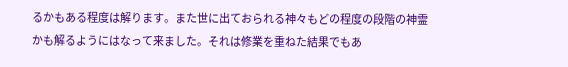るかもある程度は解ります。また世に出ておられる神々もどの程度の段階の神霊かも解るようにはなって来ました。それは修業を重ねた結果でもあ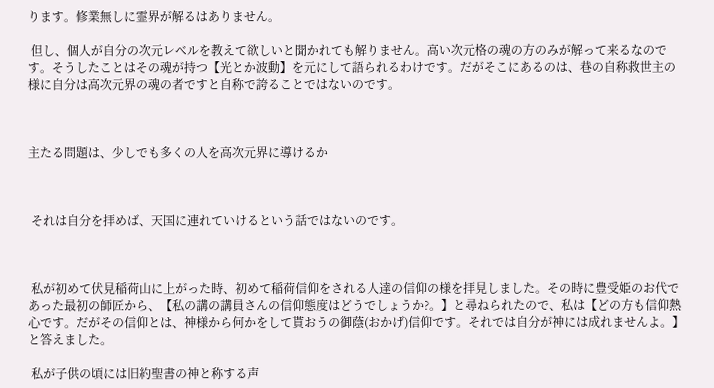ります。修業無しに霊界が解るはありません。

 但し、個人が自分の次元レベルを教えて欲しいと聞かれても解りません。高い次元格の魂の方のみが解って来るなのです。そうしたことはその魂が持つ【光とか波動】を元にして語られるわけです。だがそこにあるのは、巷の自称救世主の様に自分は高次元界の魂の者ですと自称で誇ることではないのです。



主たる問題は、少しでも多くの人を高次元界に導けるか



 それは自分を拝めば、天国に連れていけるという話ではないのです。



 私が初めて伏見稲荷山に上がった時、初めて稲荷信仰をされる人達の信仰の様を拝見しました。その時に豊受姫のお代であった最初の師匠から、【私の講の講員さんの信仰態度はどうでしょうか?。】と尋ねられたので、私は【どの方も信仰熱心です。だがその信仰とは、神様から何かをして貰おうの御蔭(おかげ)信仰です。それでは自分が神には成れませんよ。】と答えました。

 私が子供の頃には旧約聖書の神と称する声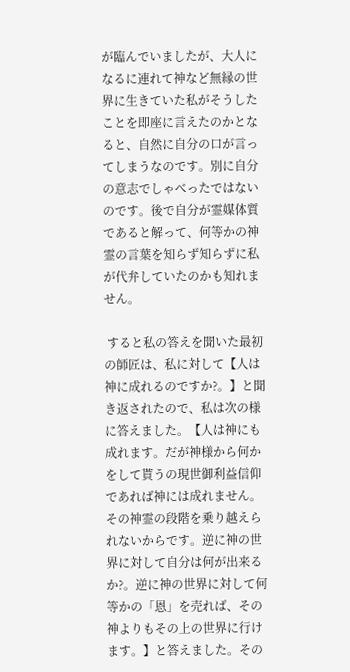が臨んでいましたが、大人になるに連れて神など無縁の世界に生きていた私がそうしたことを即座に言えたのかとなると、自然に自分の口が言ってしまうなのです。別に自分の意志でしゃべったではないのです。後で自分が霊媒体質であると解って、何等かの神霊の言葉を知らず知らずに私が代弁していたのかも知れません。

 すると私の答えを聞いた最初の師匠は、私に対して【人は神に成れるのですか?。】と聞き返されたので、私は次の様に答えました。【人は神にも成れます。だが神様から何かをして貰うの現世御利益信仰であれば神には成れません。その神霊の段階を乗り越えられないからです。逆に神の世界に対して自分は何が出来るか?。逆に神の世界に対して何等かの「恩」を売れば、その神よりもその上の世界に行けます。】と答えました。その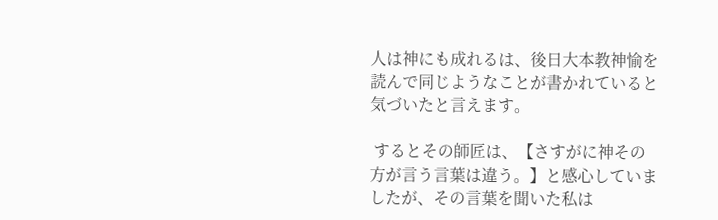人は神にも成れるは、後日大本教神愉を読んで同じようなことが書かれていると気づいたと言えます。

 するとその師匠は、【さすがに神その方が言う言葉は違う。】と感心していましたが、その言葉を聞いた私は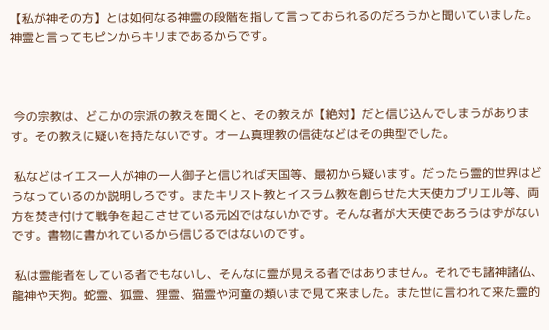【私が神その方】とは如何なる神霊の段階を指して言っておられるのだろうかと聞いていました。神霊と言ってもピンからキリまであるからです。



 今の宗教は、どこかの宗派の教えを聞くと、その教えが【絶対】だと信じ込んでしまうがあります。その教えに疑いを持たないです。オーム真理教の信徒などはその典型でした。

 私などはイエス一人が神の一人御子と信じれば天国等、最初から疑います。だったら霊的世界はどうなっているのか説明しろです。またキリスト教とイスラム教を創らせた大天使カブリエル等、両方を焚き付けて戦争を起こさせている元凶ではないかです。そんな者が大天使であろうはずがないです。書物に書かれているから信じるではないのです。

 私は霊能者をしている者でもないし、そんなに霊が見える者ではありません。それでも諸神諸仏、龍神や天狗。蛇霊、狐霊、狸霊、猫霊や河童の類いまで見て来ました。また世に言われて来た霊的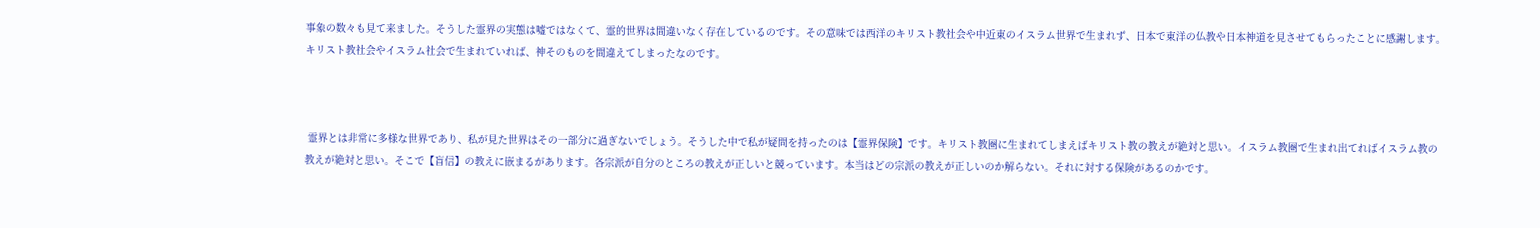事象の数々も見て来ました。そうした霊界の実態は嘘ではなくて、霊的世界は間違いなく存在しているのです。その意味では西洋のキリスト教社会や中近東のイスラム世界で生まれず、日本で東洋の仏教や日本神道を見させてもらったことに感謝します。キリスト教社会やイスラム社会で生まれていれば、神そのものを間違えてしまったなのです。



 霊界とは非常に多様な世界であり、私が見た世界はその一部分に過ぎないでしょう。そうした中で私が疑問を持ったのは【霊界保険】です。キリスト教圏に生まれてしまえばキリスト教の教えが絶対と思い。イスラム教圏で生まれ出てればイスラム教の教えが絶対と思い。そこで【盲信】の教えに嵌まるがあります。各宗派が自分のところの教えが正しいと競っています。本当はどの宗派の教えが正しいのか解らない。それに対する保険があるのかです。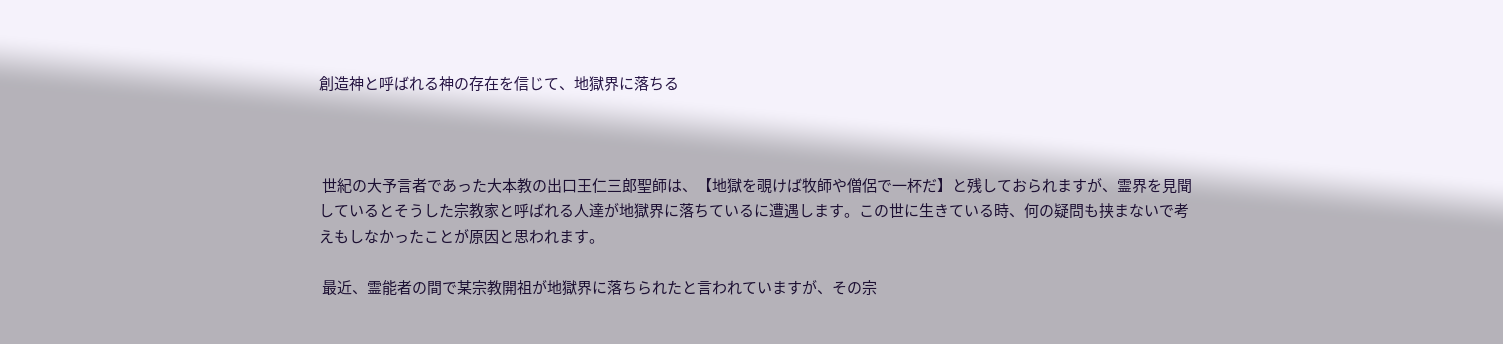創造神と呼ばれる神の存在を信じて、地獄界に落ちる



 世紀の大予言者であった大本教の出口王仁三郎聖師は、【地獄を覗けば牧師や僧侶で一杯だ】と残しておられますが、霊界を見聞しているとそうした宗教家と呼ばれる人達が地獄界に落ちているに遭遇します。この世に生きている時、何の疑問も挟まないで考えもしなかったことが原因と思われます。

 最近、霊能者の間で某宗教開祖が地獄界に落ちられたと言われていますが、その宗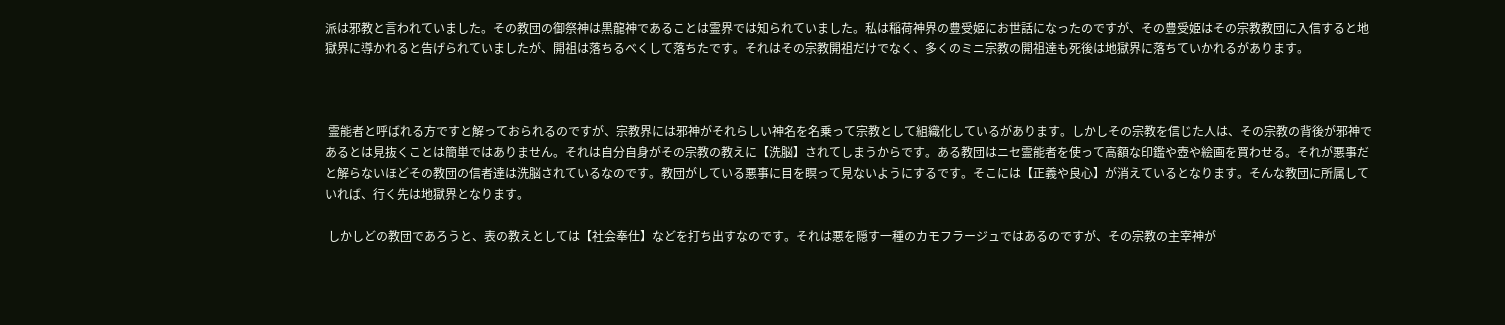派は邪教と言われていました。その教団の御祭神は黒龍神であることは霊界では知られていました。私は稲荷神界の豊受姫にお世話になったのですが、その豊受姫はその宗教教団に入信すると地獄界に導かれると告げられていましたが、開祖は落ちるべくして落ちたです。それはその宗教開祖だけでなく、多くのミニ宗教の開祖達も死後は地獄界に落ちていかれるがあります。



 霊能者と呼ばれる方ですと解っておられるのですが、宗教界には邪神がそれらしい神名を名乗って宗教として組織化しているがあります。しかしその宗教を信じた人は、その宗教の背後が邪神であるとは見抜くことは簡単ではありません。それは自分自身がその宗教の教えに【洗脳】されてしまうからです。ある教団はニセ霊能者を使って高額な印鑑や壺や絵画を買わせる。それが悪事だと解らないほどその教団の信者達は洗脳されているなのです。教団がしている悪事に目を瞑って見ないようにするです。そこには【正義や良心】が消えているとなります。そんな教団に所属していれば、行く先は地獄界となります。

 しかしどの教団であろうと、表の教えとしては【社会奉仕】などを打ち出すなのです。それは悪を隠す一種のカモフラージュではあるのですが、その宗教の主宰神が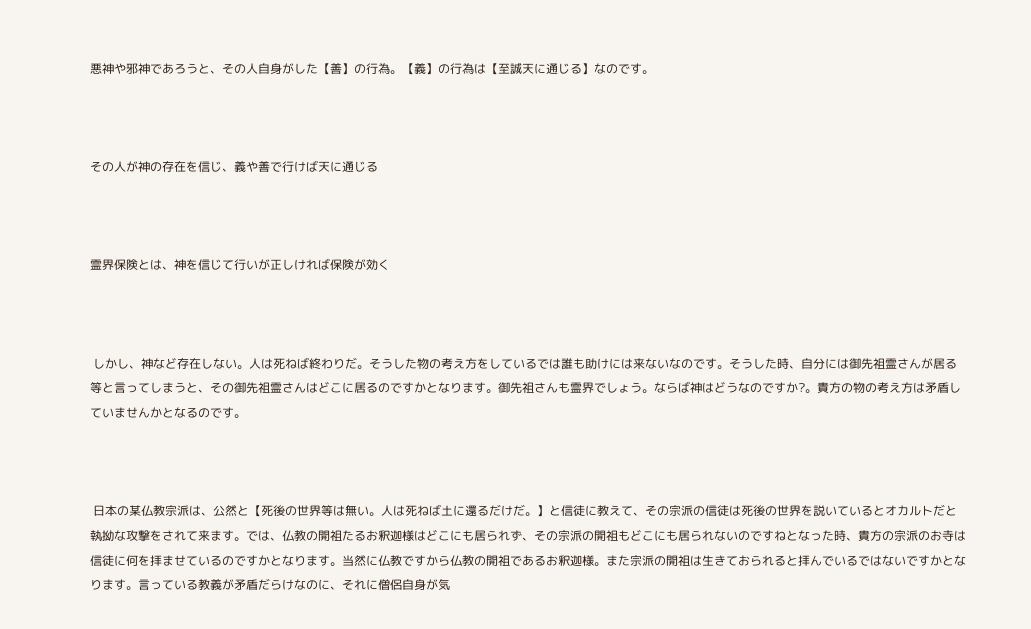悪神や邪神であろうと、その人自身がした【善】の行為。【義】の行為は【至誠天に通じる】なのです。



その人が神の存在を信じ、義や善で行けば天に通じる



霊界保険とは、神を信じて行いが正しければ保険が効く



 しかし、神など存在しない。人は死ねば終わりだ。そうした物の考え方をしているでは誰も助けには来ないなのです。そうした時、自分には御先祖霊さんが居る等と言ってしまうと、その御先祖霊さんはどこに居るのですかとなります。御先祖さんも霊界でしょう。ならば神はどうなのですか?。貴方の物の考え方は矛盾していませんかとなるのです。



 日本の某仏教宗派は、公然と【死後の世界等は無い。人は死ねば土に還るだけだ。】と信徒に教えて、その宗派の信徒は死後の世界を説いているとオカルトだと執拗な攻撃をされて来ます。では、仏教の開祖たるお釈迦様はどこにも居られず、その宗派の開祖もどこにも居られないのですねとなった時、貴方の宗派のお寺は信徒に何を拝ませているのですかとなります。当然に仏教ですから仏教の開祖であるお釈迦様。また宗派の開祖は生きておられると拝んでいるではないですかとなります。言っている教義が矛盾だらけなのに、それに僧侶自身が気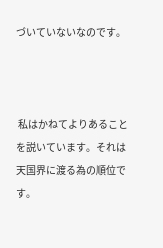づいていないなのです。



 私はかねてよりあることを説いています。それは天国界に渡る為の順位です。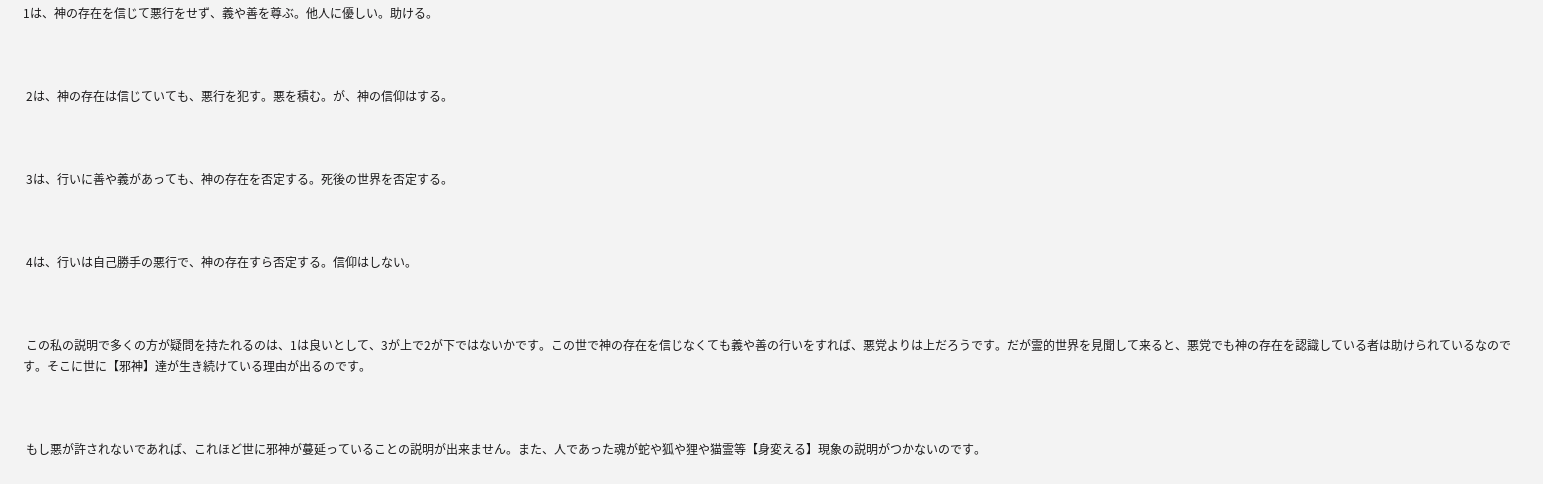1は、神の存在を信じて悪行をせず、義や善を尊ぶ。他人に優しい。助ける。



 2は、神の存在は信じていても、悪行を犯す。悪を積む。が、神の信仰はする。



 3は、行いに善や義があっても、神の存在を否定する。死後の世界を否定する。



 4は、行いは自己勝手の悪行で、神の存在すら否定する。信仰はしない。



 この私の説明で多くの方が疑問を持たれるのは、1は良いとして、3が上で2が下ではないかです。この世で神の存在を信じなくても義や善の行いをすれば、悪党よりは上だろうです。だが霊的世界を見聞して来ると、悪党でも神の存在を認識している者は助けられているなのです。そこに世に【邪神】達が生き続けている理由が出るのです。



 もし悪が許されないであれば、これほど世に邪神が蔓延っていることの説明が出来ません。また、人であった魂が蛇や狐や狸や猫霊等【身変える】現象の説明がつかないのです。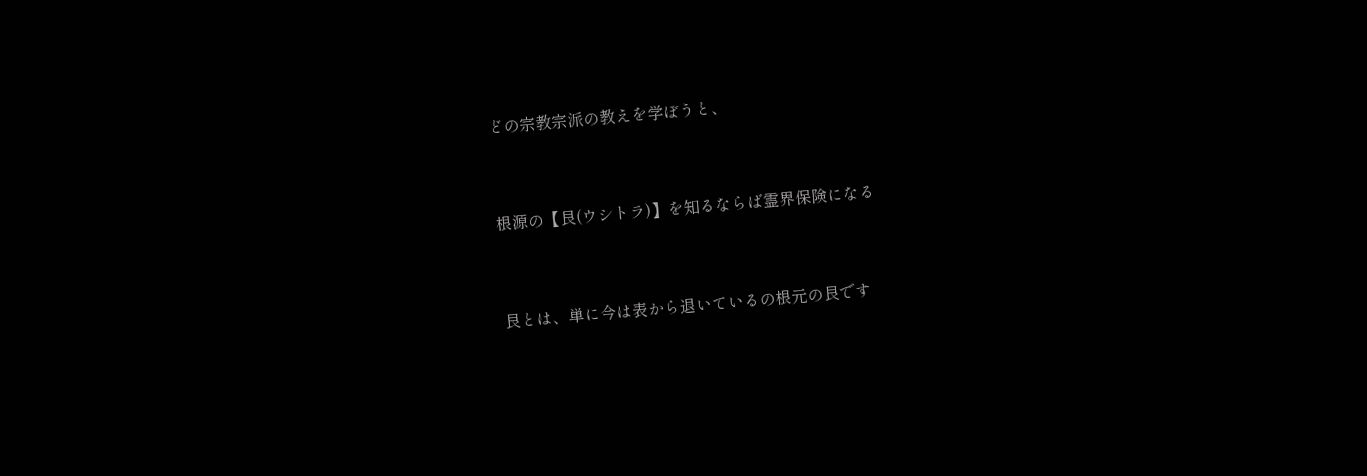どの宗教宗派の教えを学ぼうと、



根源の【艮(ウシトラ)】を知るならば霊界保険になる



艮とは、単に今は表から退いているの根元の艮です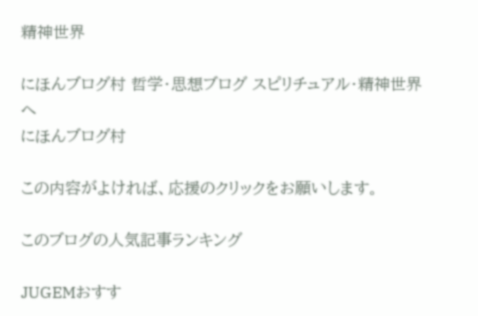精神世界

にほんブログ村 哲学・思想ブログ スピリチュアル・精神世界へ
にほんブログ村

この内容がよければ、応援のクリックをお願いします。

このブログの人気記事ランキング

JUGEMおすす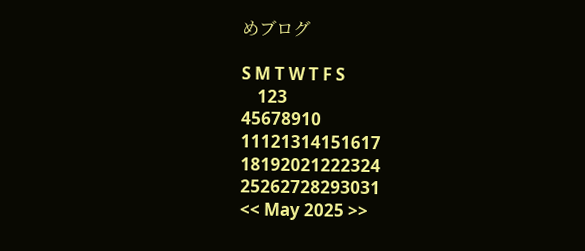めブログ

S M T W T F S
    123
45678910
11121314151617
18192021222324
25262728293031
<< May 2025 >>